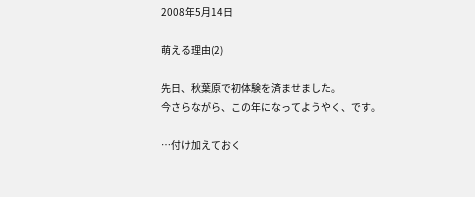2008年5月14日

萌える理由(2)

先日、秋葉原で初体験を済ませました。
今さらながら、この年になってようやく、です。

…付け加えておく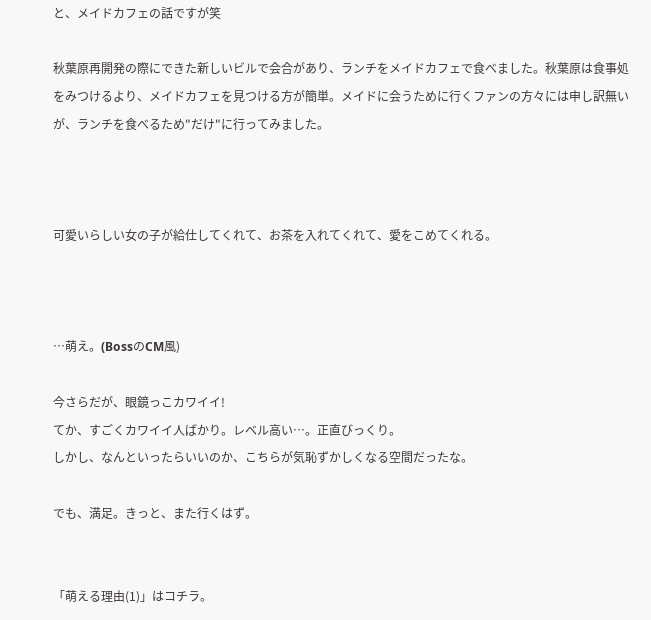と、メイドカフェの話ですが笑

秋葉原再開発の際にできた新しいビルで会合があり、ランチをメイドカフェで食べました。秋葉原は食事処をみつけるより、メイドカフェを見つける方が簡単。メイドに会うために行くファンの方々には申し訳無いが、ランチを食べるため"だけ"に行ってみました。



可愛いらしい女の子が給仕してくれて、お茶を入れてくれて、愛をこめてくれる。



…萌え。(BossのCM風)

今さらだが、眼鏡っこカワイイ!
てか、すごくカワイイ人ばかり。レベル高い…。正直びっくり。
しかし、なんといったらいいのか、こちらが気恥ずかしくなる空間だったな。

でも、満足。きっと、また行くはず。


「萌える理由(1)」はコチラ。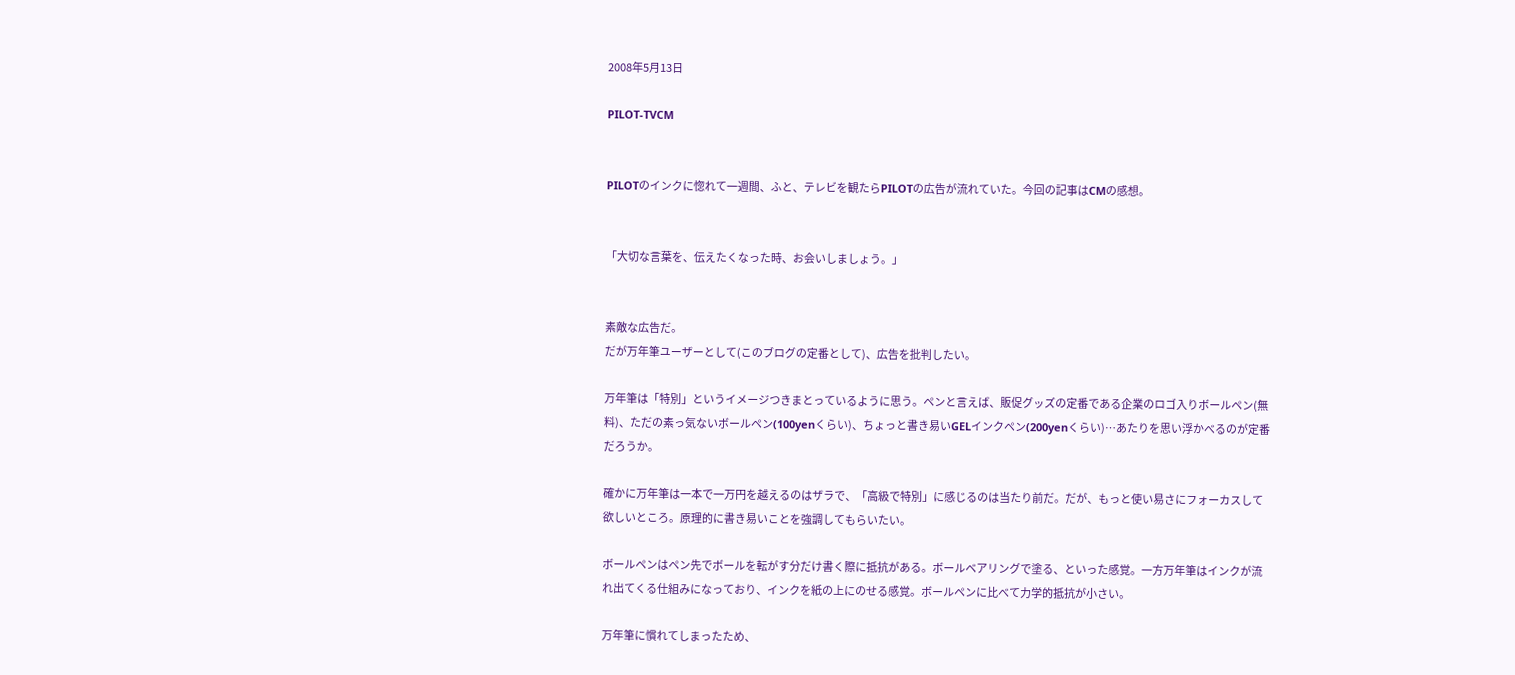2008年5月13日

PILOT-TVCM


PILOTのインクに惚れて一週間、ふと、テレビを観たらPILOTの広告が流れていた。今回の記事はCMの感想。


「大切な言葉を、伝えたくなった時、お会いしましょう。」


素敵な広告だ。
だが万年筆ユーザーとして(このブログの定番として)、広告を批判したい。

万年筆は「特別」というイメージつきまとっているように思う。ペンと言えば、販促グッズの定番である企業のロゴ入りボールペン(無料)、ただの素っ気ないボールペン(100yenくらい)、ちょっと書き易いGELインクペン(200yenくらい)…あたりを思い浮かべるのが定番だろうか。

確かに万年筆は一本で一万円を越えるのはザラで、「高級で特別」に感じるのは当たり前だ。だが、もっと使い易さにフォーカスして欲しいところ。原理的に書き易いことを強調してもらいたい。

ボールペンはペン先でボールを転がす分だけ書く際に抵抗がある。ボールベアリングで塗る、といった感覚。一方万年筆はインクが流れ出てくる仕組みになっており、インクを紙の上にのせる感覚。ボールペンに比べて力学的抵抗が小さい。

万年筆に慣れてしまったため、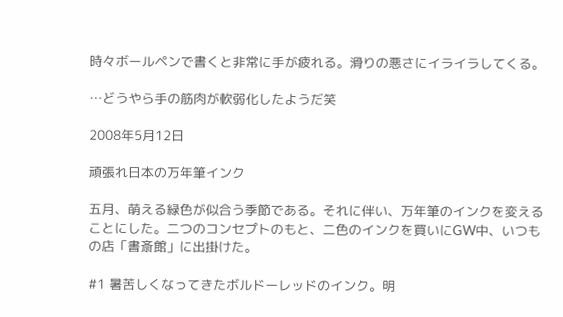時々ボールペンで書くと非常に手が疲れる。滑りの悪さにイライラしてくる。

…どうやら手の筋肉が軟弱化したようだ笑

2008年5月12日

頑張れ日本の万年筆インク

五月、萌える緑色が似合う季節である。それに伴い、万年筆のインクを変えることにした。二つのコンセプトのもと、二色のインクを買いにGW中、いつもの店「書斎館」に出掛けた。

#1 暑苦しくなってきたボルドーレッドのインク。明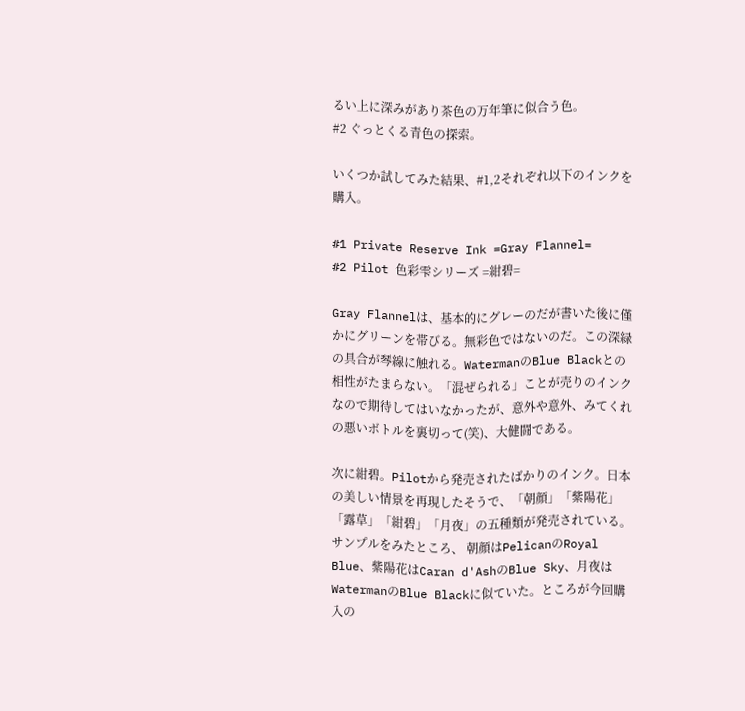るい上に深みがあり茶色の万年筆に似合う色。
#2 ぐっとくる青色の探索。

いくつか試してみた結果、#1,2それぞれ以下のインクを購入。

#1 Private Reserve Ink =Gray Flannel=
#2 Pilot 色彩雫シリーズ =紺碧=

Gray Flannelは、基本的にグレーのだが書いた後に僅かにグリーンを帯びる。無彩色ではないのだ。この深緑の具合が琴線に触れる。WatermanのBlue Blackとの相性がたまらない。「混ぜられる」ことが売りのインクなので期待してはいなかったが、意外や意外、みてくれの悪いボトルを裏切って(笑)、大健闘である。

次に紺碧。Pilotから発売されたばかりのインク。日本の美しい情景を再現したそうで、「朝顔」「紫陽花」「露草」「紺碧」「月夜」の五種類が発売されている。サンプルをみたところ、 朝顔はPelicanのRoyal Blue、紫陽花はCaran d'AshのBlue Sky、月夜はWatermanのBlue Blackに似ていた。ところが今回購入の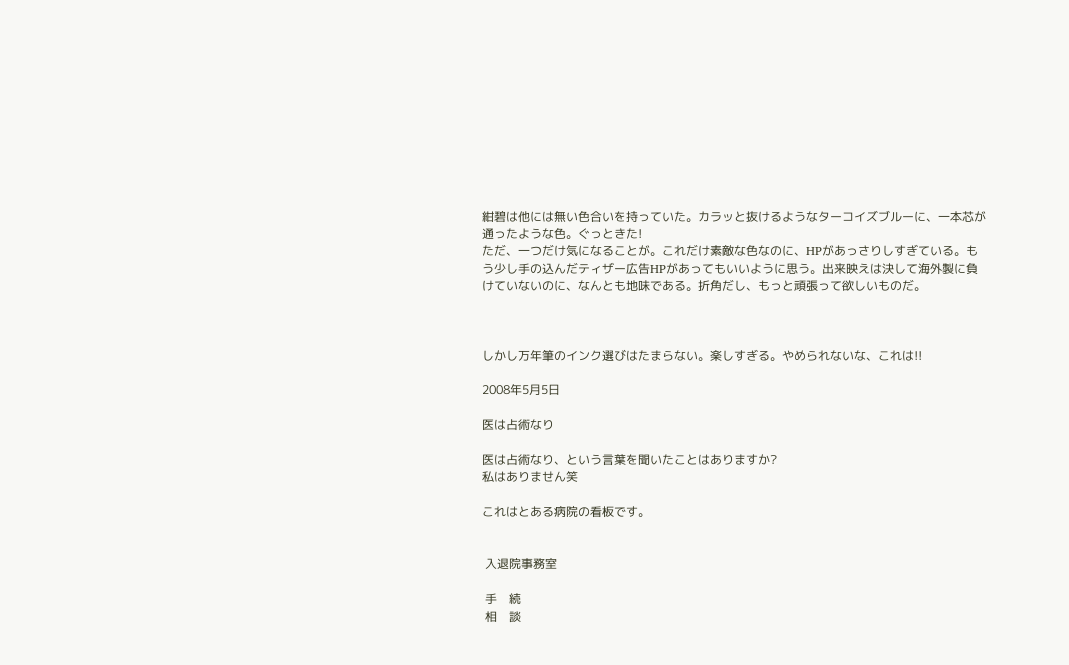紺碧は他には無い色合いを持っていた。カラッと抜けるようなターコイズブルーに、一本芯が通ったような色。ぐっときた!
ただ、一つだけ気になることが。これだけ素敵な色なのに、HPがあっさりしすぎている。もう少し手の込んだティザー広告HPがあってもいいように思う。出来映えは決して海外製に負けていないのに、なんとも地味である。折角だし、もっと頑張って欲しいものだ。



しかし万年筆のインク選びはたまらない。楽しすぎる。やめられないな、これは!!

2008年5月5日

医は占術なり

医は占術なり、という言葉を聞いたことはありますか?
私はありません笑

これはとある病院の看板です。


 入退院事務室

 手    続
 相    談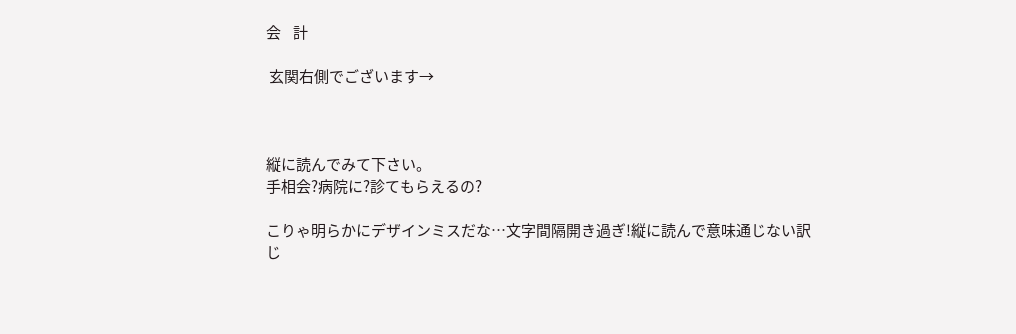会    計

 玄関右側でございます→



縦に読んでみて下さい。
手相会?病院に?診てもらえるの?

こりゃ明らかにデザインミスだな…文字間隔開き過ぎ!縦に読んで意味通じない訳じ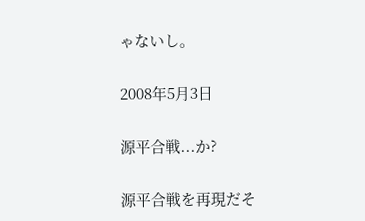ゃないし。

2008年5月3日

源平合戦...か?

源平合戦を再現だそ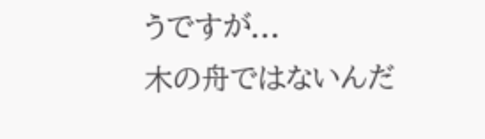うですが...
木の舟ではないんだ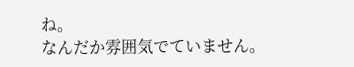ね。
なんだか雰囲気でていません。